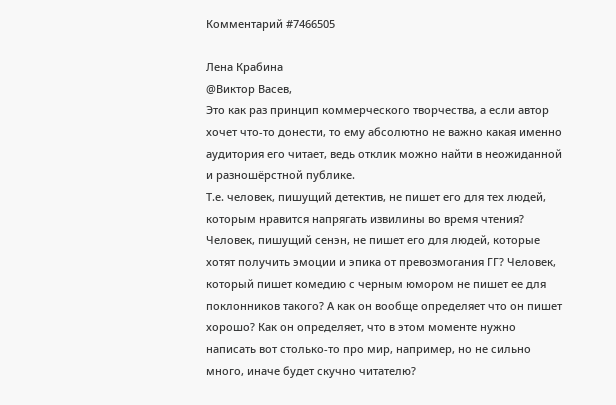Комментарий #7466505

Лена Крабина
@Виктор Васев,
Это как раз принцип коммерческого творчества, а если автор хочет что-то донести, то ему абсолютно не важно какая именно аудитория его читает, ведь отклик можно найти в неожиданной и разношёрстной публике.
Т.е. человек, пишущий детектив, не пишет его для тех людей, которым нравится напрягать извилины во время чтения? Человек, пишущий сенэн, не пишет его для людей, которые хотят получить эмоции и эпика от превозмогания ГГ? Человек, который пишет комедию с черным юмором не пишет ее для поклонников такого? А как он вообще определяет что он пишет хорошо? Как он определяет, что в этом моменте нужно написать вот столько-то про мир, например, но не сильно много, иначе будет скучно читателю?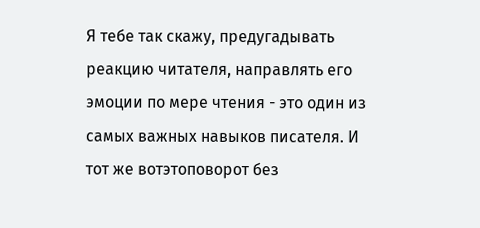Я тебе так скажу, предугадывать реакцию читателя, направлять его эмоции по мере чтения - это один из самых важных навыков писателя. И тот же вотэтоповорот без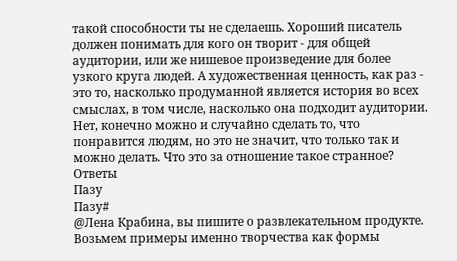такой способности ты не сделаешь. Хороший писатель должен понимать для кого он творит - для общей аудитории, или же нишевое произведение для более узкого круга людей. А художественная ценность, как раз - это то, насколько продуманной является история во всех смыслах, в том числе, насколько она подходит аудитории. Нет, конечно можно и случайно сделать то, что понравится людям, но это не значит, что только так и можно делать. Что это за отношение такое странное?
Ответы
Пазу
Пазу#
@Лена Крабина, вы пишите о развлекательном продукте. Возьмем примеры именно творчества как формы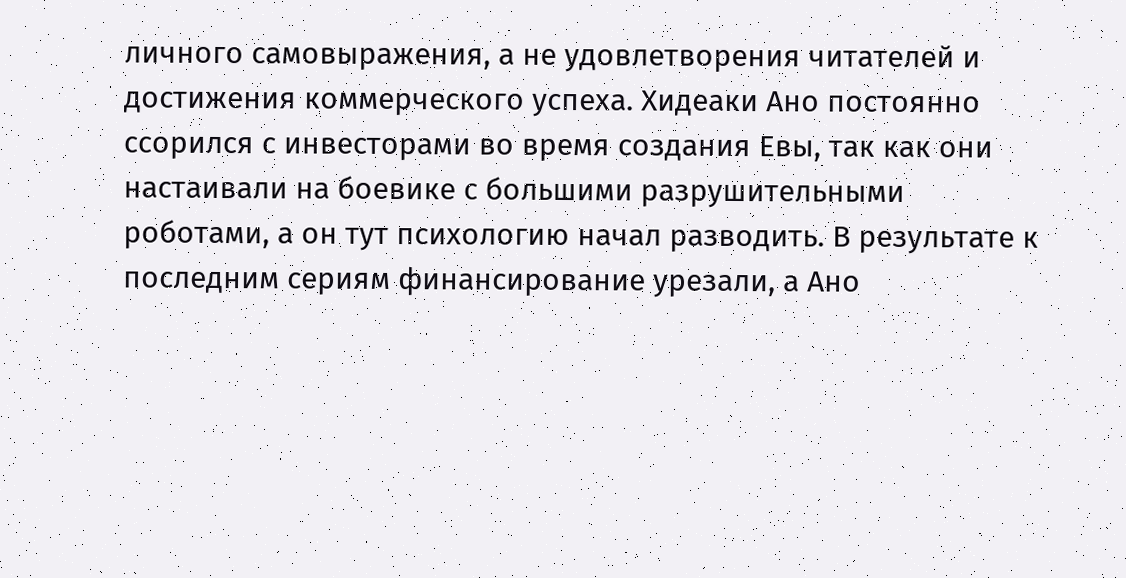личного самовыражения, а не удовлетворения читателей и достижения коммерческого успеха. Хидеаки Ано постоянно ссорился с инвесторами во время создания Евы, так как они настаивали на боевике с большими разрушительными роботами, а он тут психологию начал разводить. В результате к последним сериям финансирование урезали, а Ано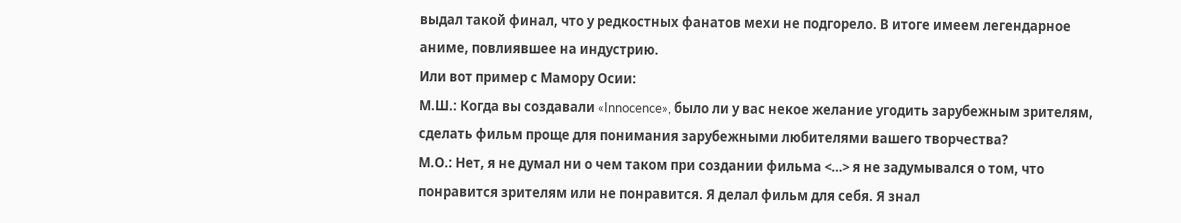выдал такой финал, что у редкостных фанатов мехи не подгорело. В итоге имеем легендарное аниме, повлиявшее на индустрию.
Или вот пример с Мамору Осии:
М.Ш.: Когда вы создавали «Innocence», было ли у вас некое желание угодить зарубежным зрителям, сделать фильм проще для понимания зарубежными любителями вашего творчества?
М.О.: Нет, я не думал ни о чем таком при создании фильма <…> я не задумывался о том, что понравится зрителям или не понравится. Я делал фильм для себя. Я знал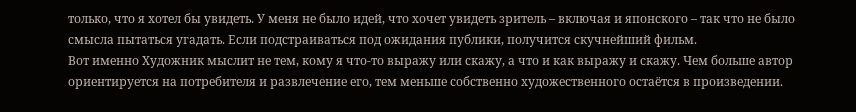только, что я хотел бы увидеть. У меня не было идей, что хочет увидеть зритель – включая и японского – так что не было смысла пытаться угадать. Если подстраиваться под ожидания публики, получится скучнейший фильм.
Вот именно Художник мыслит не тем, кому я что-то выражу или скажу, а что и как выражу и скажу. Чем больше автор ориентируется на потребителя и развлечение его, тем меньше собственно художественного остаётся в произведении.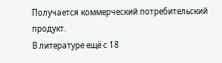Получается коммерческий потребительский продукт.
В литературе ещё с 18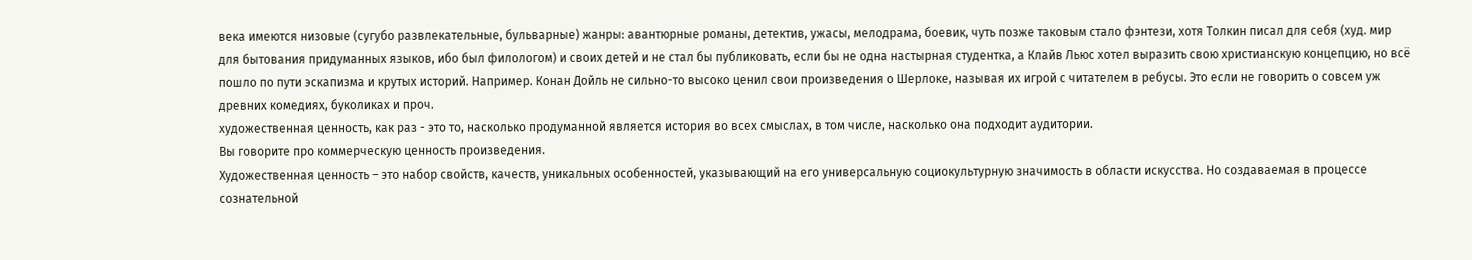века имеются низовые (сугубо развлекательные, бульварные) жанры: авантюрные романы, детектив, ужасы, мелодрама, боевик, чуть позже таковым стало фэнтези, хотя Толкин писал для себя (худ. мир для бытования придуманных языков, ибо был филологом) и своих детей и не стал бы публиковать, если бы не одна настырная студентка, а Клайв Льюс хотел выразить свою христианскую концепцию, но всё пошло по пути эскапизма и крутых историй. Например. Конан Дойль не сильно-то высоко ценил свои произведения о Шерлоке, называя их игрой с читателем в ребусы. Это если не говорить о совсем уж древних комедиях, буколиках и проч.
художественная ценность, как раз - это то, насколько продуманной является история во всех смыслах, в том числе, насколько она подходит аудитории.
Вы говорите про коммерческую ценность произведения.
Художественная ценность – это набор свойств, качеств, уникальных особенностей, указывающий на его универсальную социокультурную значимость в области искусства. Но создаваемая в процессе сознательной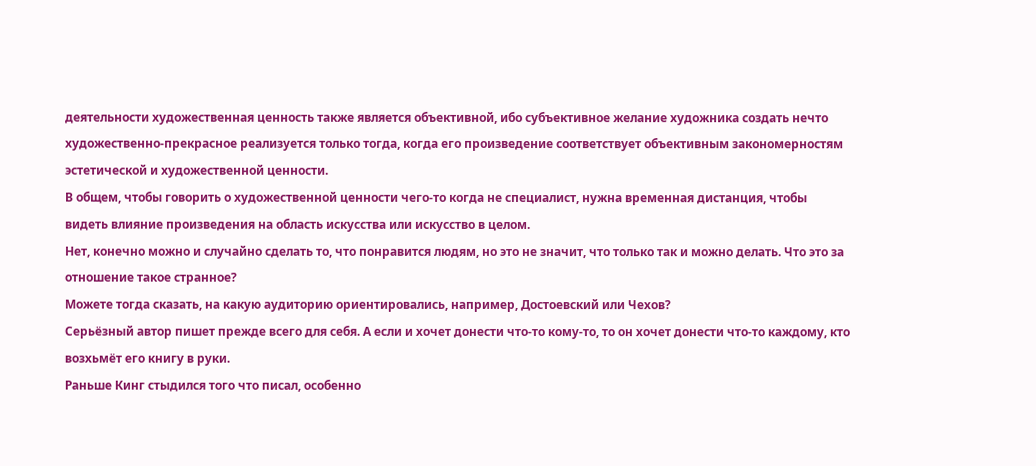деятельности художественная ценность также является объективной, ибо субъективное желание художника создать нечто художественно-прекрасное реализуется только тогда, когда его произведение соответствует объективным закономерностям эстетической и художественной ценности.
В общем, чтобы говорить о художественной ценности чего-то когда не специалист, нужна временная дистанция, чтобы видеть влияние произведения на область искусства или искусство в целом.
Нет, конечно можно и случайно сделать то, что понравится людям, но это не значит, что только так и можно делать. Что это за отношение такое странное?
Можете тогда сказать, на какую аудиторию ориентировались, например, Достоевский или Чехов?
Серьёзный автор пишет прежде всего для себя. А если и хочет донести что-то кому-то, то он хочет донести что-то каждому, кто возхьмёт его книгу в руки.
Раньше Кинг стыдился того что писал, особенно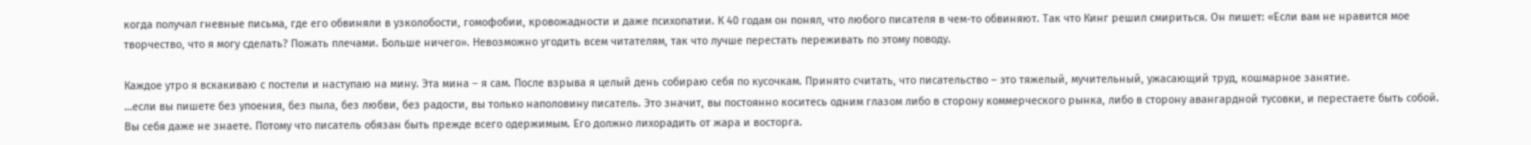когда получал гневные письма, где его обвиняли в узколобости, гомофобии, кровожадности и даже психопатии. К 40 годам он понял, что любого писателя в чем-то обвиняют. Так что Кинг решил смириться. Он пишет: «Если вам не нравится мое творчество, что я могу сделать? Пожать плечами. Больше ничего». Невозможно угодить всем читателям, так что лучше перестать переживать по этому поводу.

Каждое утро я вскакиваю с постели и наступаю на мину. Эта мина – я сам. После взрыва я целый день собираю себя по кусочкам. Принято считать, что писательство – это тяжелый, мучительный, ужасающий труд, кошмарное занятие.
…если вы пишете без упоения, без пыла, без любви, без радости, вы только наполовину писатель. Это значит, вы постоянно коситесь одним глазом либо в сторону коммерческого рынка, либо в сторону авангардной тусовки, и перестаете быть собой. Вы себя даже не знаете. Потому что писатель обязан быть прежде всего одержимым. Его должно лихорадить от жара и восторга.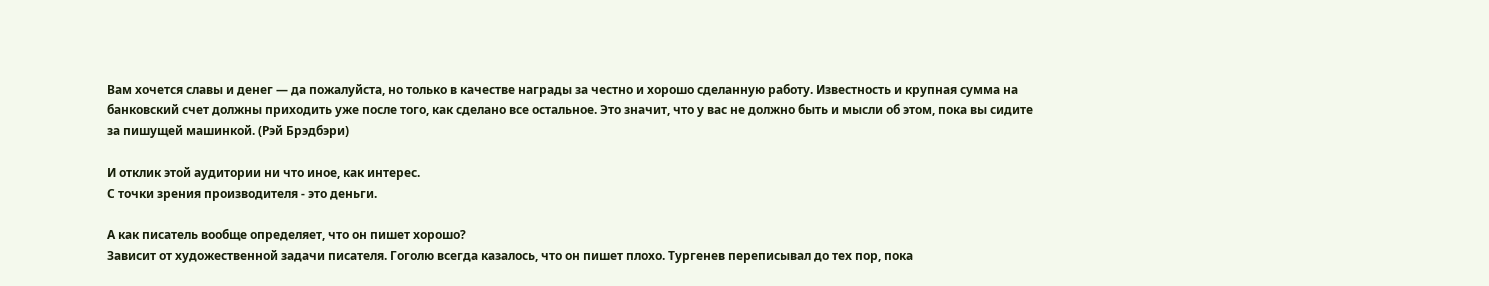Вам хочется славы и денег — да пожалуйста, но только в качестве награды за честно и хорошо сделанную работу. Известность и крупная сумма на банковский счет должны приходить уже после того, как сделано все остальное. Это значит, что у вас не должно быть и мысли об этом, пока вы сидите за пишущей машинкой. (Рэй Брэдбэри)

И отклик этой аудитории ни что иное, как интерес.
С точки зрения производителя - это деньги.

А как писатель вообще определяет, что он пишет хорошо?
Зависит от художественной задачи писателя. Гоголю всегда казалось, что он пишет плохо. Тургенев переписывал до тех пор, пока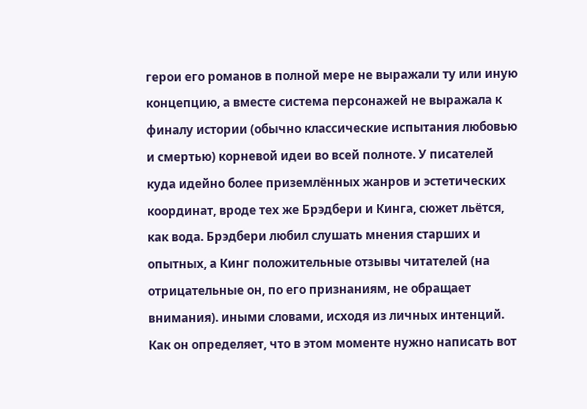герои его романов в полной мере не выражали ту или иную концепцию, а вместе система персонажей не выражала к финалу истории (обычно классические испытания любовью и смертью) корневой идеи во всей полноте. У писателей куда идейно более приземлённых жанров и эстетических координат, вроде тех же Брэдбери и Кинга, сюжет льётся, как вода. Брэдбери любил слушать мнения старших и опытных, а Кинг положительные отзывы читателей (на отрицательные он, по его признаниям, не обращает внимания). иными словами, исходя из личных интенций.
Как он определяет, что в этом моменте нужно написать вот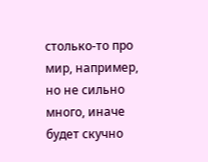столько-то про мир, например, но не сильно много, иначе будет скучно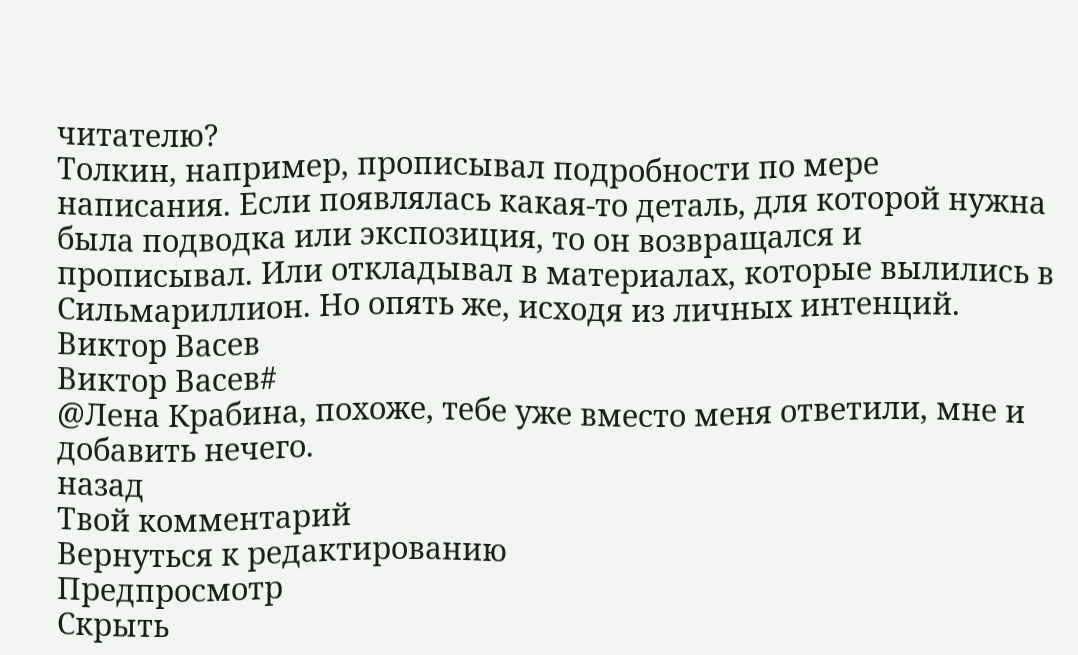читателю?
Толкин, например, прописывал подробности по мере написания. Если появлялась какая-то деталь, для которой нужна была подводка или экспозиция, то он возвращался и прописывал. Или откладывал в материалах, которые вылились в Сильмариллион. Но опять же, исходя из личных интенций.
Виктор Васев
Виктор Васев#
@Лена Крабина, похоже, тебе уже вместо меня ответили, мне и добавить нечего.
назад
Твой комментарий
Вернуться к редактированию
Предпросмотр
Скрыть